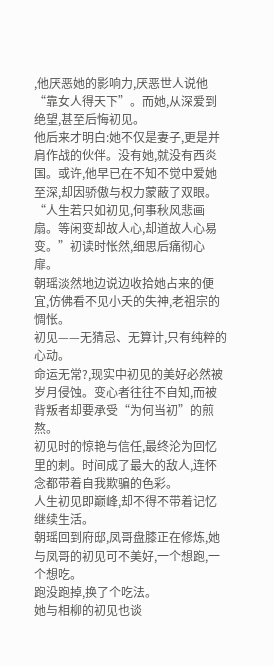,他厌恶她的影响力,厌恶世人说他“靠女人得天下”。而她,从深爱到绝望,甚至后悔初见。
他后来才明白:她不仅是妻子,更是并肩作战的伙伴。没有她,就没有西炎国。或许,他早已在不知不觉中爱她至深,却因骄傲与权力蒙蔽了双眼。
“人生若只如初见,何事秋风悲画扇。等闲变却故人心,却道故人心易变。”初读时怅然,细思后痛彻心扉。
朝瑶淡然地边说边收拾她占来的便宜,仿佛看不见小夭的失神,老祖宗的惆怅。
初见——无猜忌、无算计,只有纯粹的心动。
命运无常?,现实中初见的美好必然被岁月侵蚀。变心者往往不自知,而被背叛者却要承受“为何当初”的煎熬。
初见时的惊艳与信任,最终沦为回忆里的刺。时间成了最大的敌人,连怀念都带着自我欺骗的色彩。
人生初见即巅峰,却不得不带着记忆继续生活。
朝瑶回到府邸,凤哥盘膝正在修炼,她与凤哥的初见可不美好,一个想跑,一个想吃。
跑没跑掉,换了个吃法。
她与相柳的初见也谈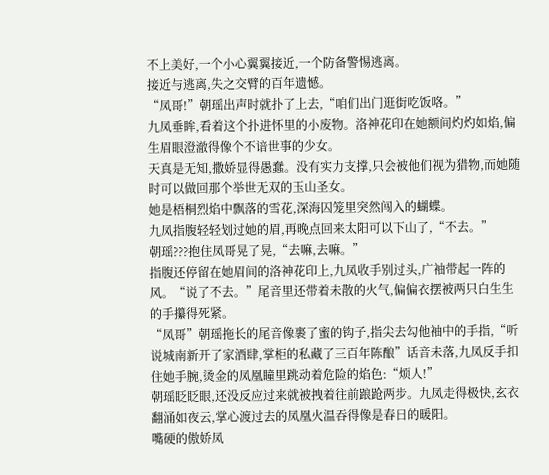不上美好,一个小心翼翼接近,一个防备警惕逃离。
接近与逃离,失之交臂的百年遗憾。
“凤哥!”朝瑶出声时就扑了上去,“咱们出门逛街吃饭咯。”
九凤垂眸,看着这个扑进怀里的小废物。洛神花印在她额间灼灼如焰,偏生眉眼澄澈得像个不谙世事的少女。
天真是无知,撒娇显得愚蠢。没有实力支撑,只会被他们视为猎物,而她随时可以做回那个举世无双的玉山圣女。
她是梧桐烈焰中飘落的雪花,深海囚笼里突然闯入的蝴蝶。
九凤指腹轻轻划过她的眉,再晚点回来太阳可以下山了,“不去。”
朝瑶???抱住凤哥晃了晃,“去嘛,去嘛。”
指腹还停留在她眉间的洛神花印上,九凤收手别过头,广袖带起一阵的风。“说了不去。”尾音里还带着未散的火气,偏偏衣摆被两只白生生的手攥得死紧。
“凤哥”朝瑶拖长的尾音像裹了蜜的钩子,指尖去勾他袖中的手指,“听说城南新开了家酒肆,掌柜的私藏了三百年陈酿”话音未落,九凤反手扣住她手腕,烫金的凤凰瞳里跳动着危险的焰色:“烦人!”
朝瑶眨眨眼,还没反应过来就被拽着往前踉跄两步。九凤走得极快,玄衣翻涌如夜云,掌心渡过去的凤凰火温吞得像是春日的暖阳。
嘴硬的傲娇凤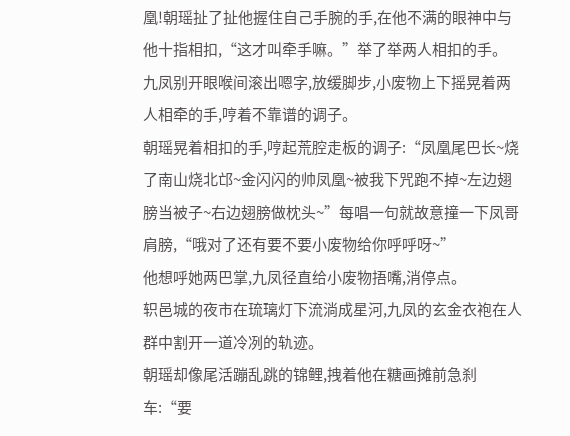凰!朝瑶扯了扯他握住自己手腕的手,在他不满的眼神中与他十指相扣,“这才叫牵手嘛。”举了举两人相扣的手。
九凤别开眼喉间滚出嗯字,放缓脚步,小废物上下摇晃着两人相牵的手,哼着不靠谱的调子。
朝瑶晃着相扣的手,哼起荒腔走板的调子:“凤凰尾巴长~烧了南山烧北邙~金闪闪的帅凤凰~被我下咒跑不掉~左边翅膀当被子~右边翅膀做枕头~”每唱一句就故意撞一下凤哥肩膀,“哦对了还有要不要小废物给你呼呼呀~”
他想呼她两巴掌,九凤径直给小废物捂嘴,消停点。
轵邑城的夜市在琉璃灯下流淌成星河,九凤的玄金衣袍在人群中割开一道冷冽的轨迹。
朝瑶却像尾活蹦乱跳的锦鲤,拽着他在糖画摊前急刹车:“要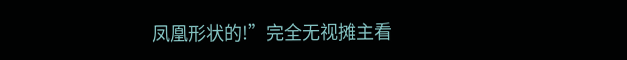凤凰形状的!”完全无视摊主看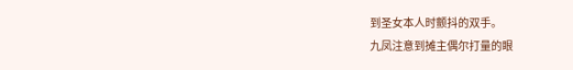到圣女本人时颤抖的双手。
九凤注意到摊主偶尔打量的眼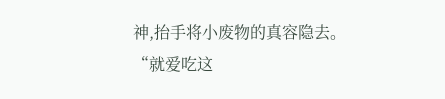神,抬手将小废物的真容隐去。
“就爱吃这